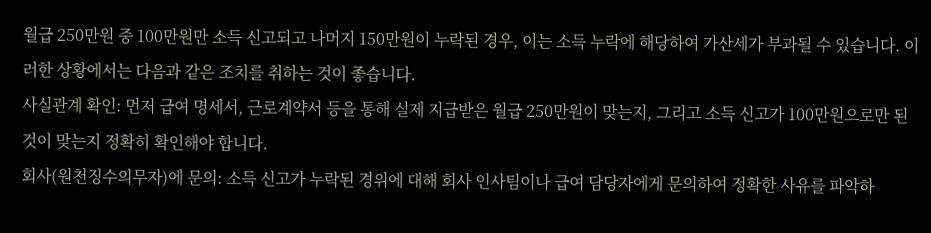월급 250만원 중 100만원만 소득 신고되고 나머지 150만원이 누락된 경우, 이는 소득 누락에 해당하여 가산세가 부과될 수 있습니다. 이러한 상황에서는 다음과 같은 조치를 취하는 것이 좋습니다.
사실관계 확인: 먼저 급여 명세서, 근로계약서 등을 통해 실제 지급받은 월급 250만원이 맞는지, 그리고 소득 신고가 100만원으로만 된 것이 맞는지 정확히 확인해야 합니다.
회사(원천징수의무자)에 문의: 소득 신고가 누락된 경위에 대해 회사 인사팀이나 급여 담당자에게 문의하여 정확한 사유를 파악하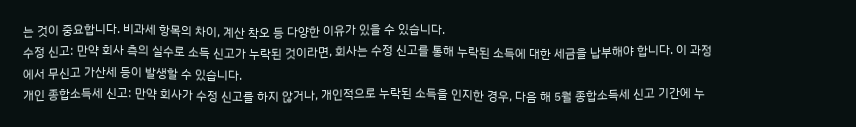는 것이 중요합니다. 비과세 항목의 차이, 계산 착오 등 다양한 이유가 있을 수 있습니다.
수정 신고: 만약 회사 측의 실수로 소득 신고가 누락된 것이라면, 회사는 수정 신고를 통해 누락된 소득에 대한 세금을 납부해야 합니다. 이 과정에서 무신고 가산세 등이 발생할 수 있습니다.
개인 종합소득세 신고: 만약 회사가 수정 신고를 하지 않거나, 개인적으로 누락된 소득을 인지한 경우, 다음 해 5월 종합소득세 신고 기간에 누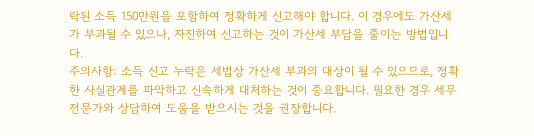락된 소득 150만원을 포함하여 정확하게 신고해야 합니다. 이 경우에도 가산세가 부과될 수 있으나, 자진하여 신고하는 것이 가산세 부담을 줄이는 방법입니다.
주의사항: 소득 신고 누락은 세법상 가산세 부과의 대상이 될 수 있으므로, 정확한 사실관계를 파악하고 신속하게 대처하는 것이 중요합니다. 필요한 경우 세무 전문가와 상담하여 도움을 받으시는 것을 권장합니다.